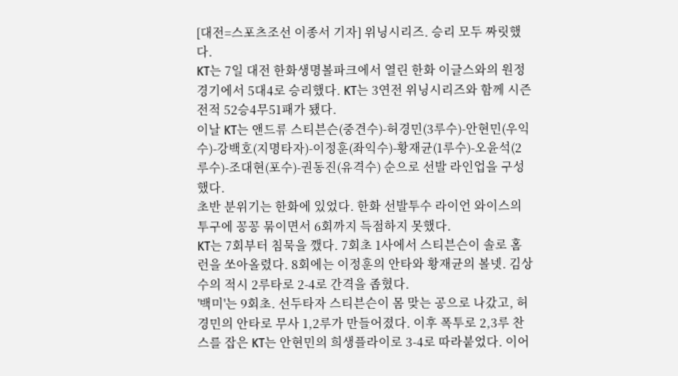[대전=스포츠조선 이종서 기자] 위닝시리즈. 승리 모두 짜릿했다.
KT는 7일 대전 한화생명볼파크에서 열린 한화 이글스와의 원정경기에서 5대4로 승리했다. KT는 3연전 위닝시리즈와 함께 시즌 전적 52승4무51패가 됐다.
이날 KT는 앤드류 스티븐슨(중견수)-허경민(3루수)-안현민(우익수)-강백호(지명타자)-이정훈(좌익수)-황재균(1루수)-오윤석(2루수)-조대현(포수)-권동진(유격수) 순으로 선발 라인업을 구성했다.
초반 분위기는 한화에 있었다. 한화 선발투수 라이언 와이스의 투구에 꽁꽁 묶이면서 6회까지 득점하지 못했다.
KT는 7회부터 침묵을 깼다. 7회초 1사에서 스티븐슨이 솔로 홈런을 쏘아올렸다. 8회에는 이정훈의 안타와 황재균의 볼넷. 김상수의 적시 2루타로 2-4로 간격을 좁혔다.
'백미'는 9회초. 선두타자 스티븐슨이 몸 맞는 공으로 나갔고, 허경민의 안타로 무사 1,2루가 만들어졌다. 이후 폭투로 2,3루 찬스를 잡은 KT는 안현민의 희생플라이로 3-4로 따라붙었다. 이어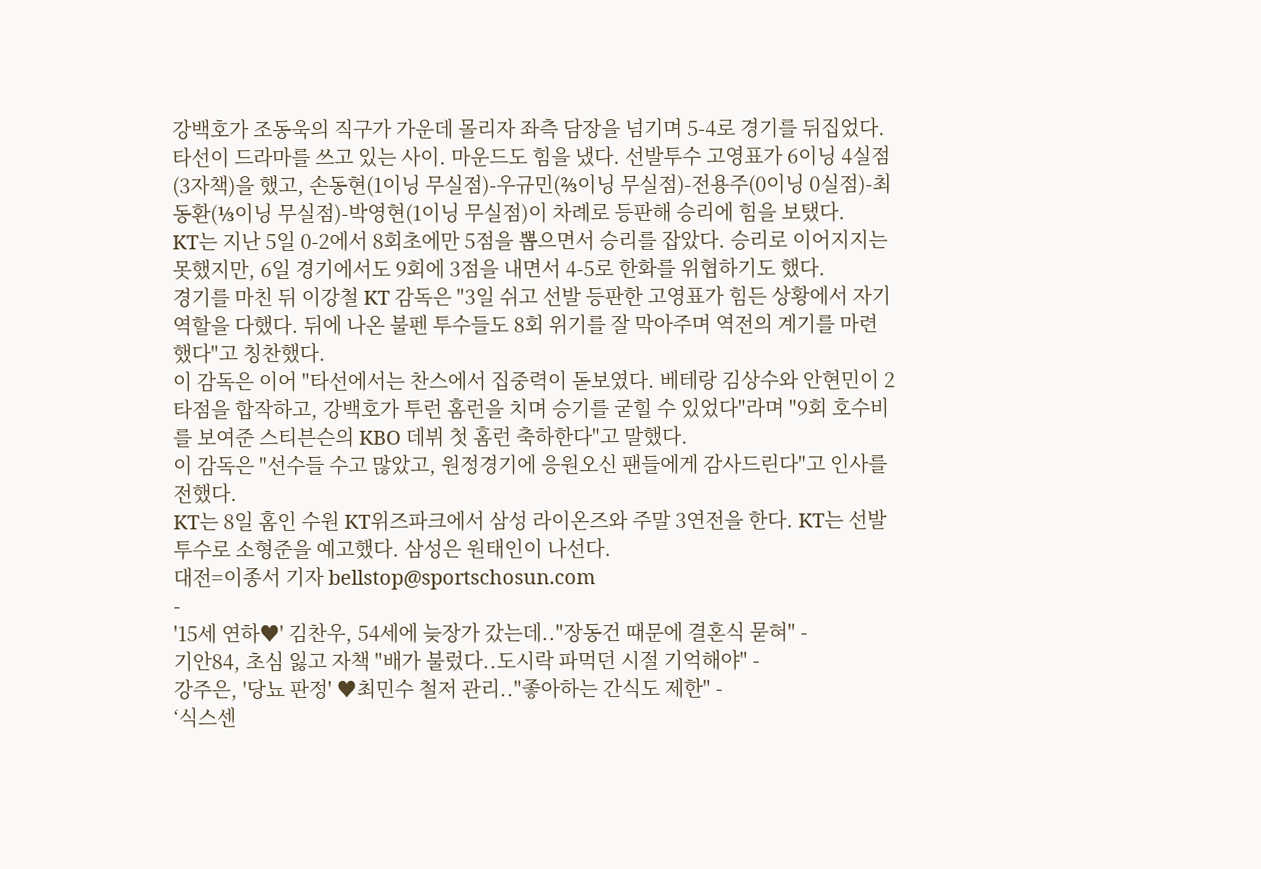강백호가 조동욱의 직구가 가운데 몰리자 좌측 담장을 넘기며 5-4로 경기를 뒤집었다.
타선이 드라마를 쓰고 있는 사이. 마운드도 힘을 냈다. 선발투수 고영표가 6이닝 4실점(3자책)을 했고, 손동현(1이닝 무실점)-우규민(⅔이닝 무실점)-전용주(0이닝 0실점)-최동환(⅓이닝 무실점)-박영현(1이닝 무실점)이 차례로 등판해 승리에 힘을 보탰다.
KT는 지난 5일 0-2에서 8회초에만 5점을 뽑으면서 승리를 잡았다. 승리로 이어지지는 못했지만, 6일 경기에서도 9회에 3점을 내면서 4-5로 한화를 위협하기도 했다.
경기를 마친 뒤 이강철 KT 감독은 "3일 쉬고 선발 등판한 고영표가 힘든 상황에서 자기 역할을 다했다. 뒤에 나온 불펜 투수들도 8회 위기를 잘 막아주며 역전의 계기를 마련했다"고 칭찬했다.
이 감독은 이어 "타선에서는 찬스에서 집중력이 돋보였다. 베테랑 김상수와 안현민이 2타점을 합작하고, 강백호가 투런 홈런을 치며 승기를 굳힐 수 있었다"라며 "9회 호수비를 보여준 스티븐슨의 KBO 데뷔 첫 홈런 축하한다"고 말했다.
이 감독은 "선수들 수고 많았고, 원정경기에 응원오신 팬들에게 감사드린다"고 인사를 전했다.
KT는 8일 홈인 수원 KT위즈파크에서 삼성 라이온즈와 주말 3연전을 한다. KT는 선발투수로 소형준을 예고했다. 삼성은 원태인이 나선다.
대전=이종서 기자 bellstop@sportschosun.com
-
'15세 연하♥' 김찬우, 54세에 늦장가 갔는데.."장동건 때문에 결혼식 묻혀" -
기안84, 초심 잃고 자책 "배가 불렀다..도시락 파먹던 시절 기억해야" -
강주은, '당뇨 판정' ♥최민수 철저 관리.."좋아하는 간식도 제한" -
‘식스센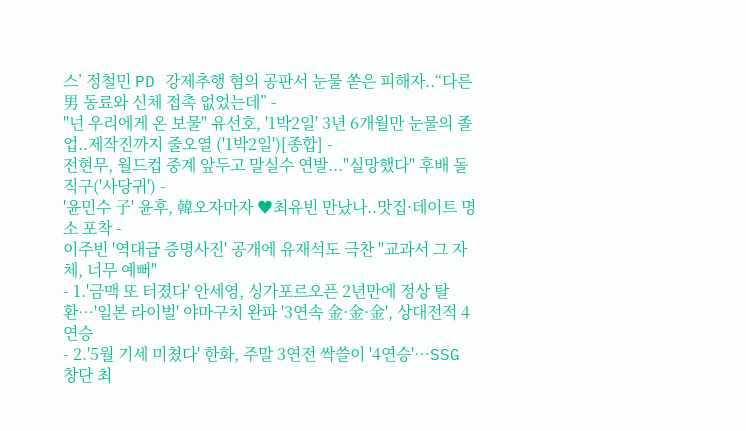스’ 정철민 PD 강제추행 혐의 공판서 눈물 쏟은 피해자..“다른 男 동료와 신체 접촉 없었는데” -
"넌 우리에게 온 보물" 유선호, '1박2일' 3년 6개월만 눈물의 졸업..제작진까지 줄오열 ('1박2일')[종합] -
전현무, 월드컵 중계 앞두고 말실수 연발..."실망했다" 후배 돌직구('사당귀') -
'윤민수 子' 윤후, 韓오자마자 ♥최유빈 만났나..맛집·데이트 명소 포착 -
이주빈 '역대급 증명사진' 공개에 유재석도 극찬 "교과서 그 자체, 너무 예뻐"
- 1.'금맥 또 터졌다' 안세영, 싱가포르오픈 2년만에 정상 탈환…'일본 라이벌' 야마구치 완파 '3연속 金·金·金', 상대전적 4연승
- 2.'5월 기세 미쳤다' 한화, 주말 3연전 싹쓸이 '4연승'…SSG 창단 최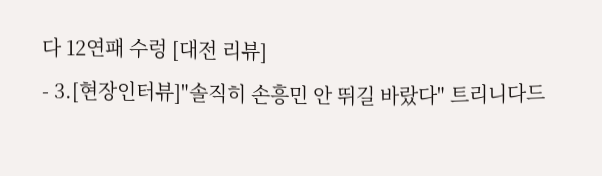다 12연패 수렁 [대전 리뷰]
- 3.[현장인터뷰]"솔직히 손흥민 안 뛰길 바랐다" 트리니다드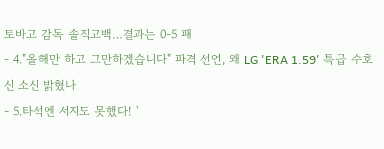토바고 감독 솔직고백…결과는 0-5 패
- 4."올해만 하고 그만하겠습니다" 파격 선언, 왜 LG 'ERA 1.59' 특급 수호신 소신 밝혔나
- 5.타석엔 서지도 못했다! '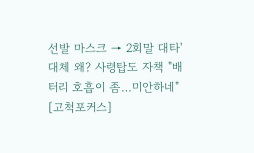선발 마스크 → 2회말 대타' 대체 왜? 사령탑도 자책 "배터리 호흡이 좀…미안하네" [고척포커스]